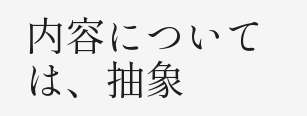内容については、抽象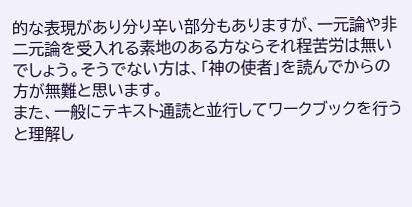的な表現があり分り辛い部分もありますが、一元論や非二元論を受入れる素地のある方ならそれ程苦労は無いでしょう。そうでない方は、「神の使者」を読んでからの方が無難と思います。
また、一般にテキスト通読と並行してワークブックを行うと理解し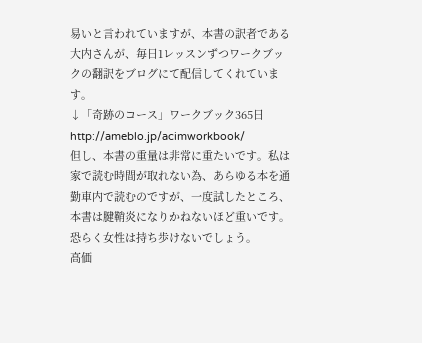易いと言われていますが、本書の訳者である大内さんが、毎日1レッスンずつワークブックの翻訳をブログにて配信してくれています。
↓「奇跡のコース」ワークブック365日
http://ameblo.jp/acimworkbook/
但し、本書の重量は非常に重たいです。私は家で読む時間が取れない為、あらゆる本を通勤車内で読むのですが、一度試したところ、本書は腱鞘炎になりかねないほど重いです。恐らく女性は持ち歩けないでしょう。
高価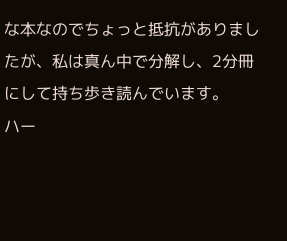な本なのでちょっと抵抗がありましたが、私は真ん中で分解し、2分冊にして持ち歩き読んでいます。
ハー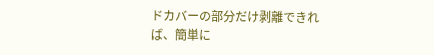ドカバーの部分だけ剥離できれば、簡単に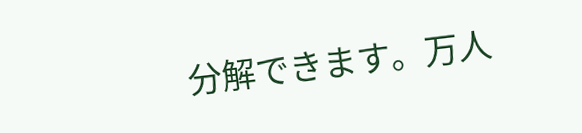分解できます。万人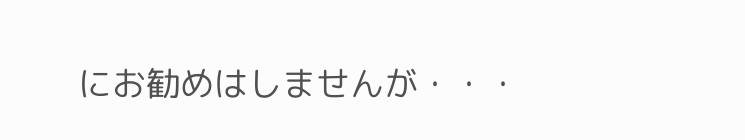にお勧めはしませんが・・・